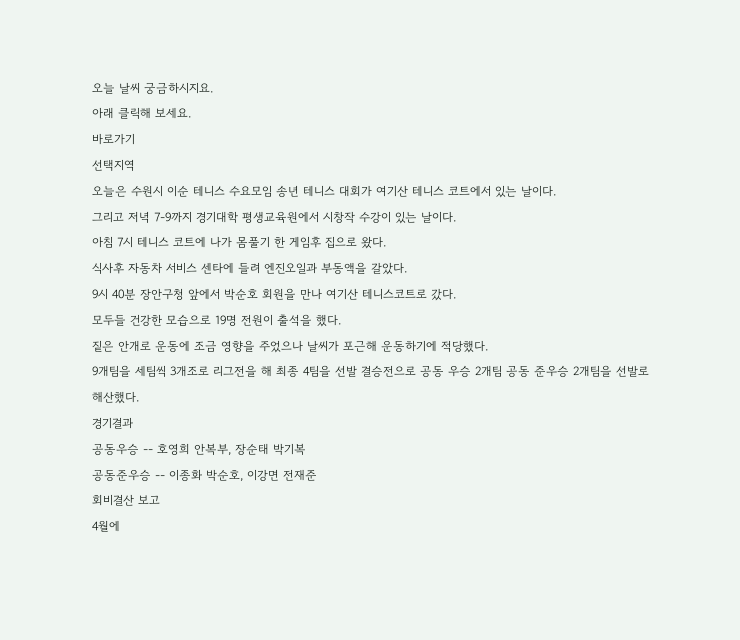오늘 날씨 궁금하시지요.
아래 클릭해 보세요.
바로가기
선택지역
오늘은 수원시 이순 테니스 수요모임 송년 테니스 대회가 여기산 테니스 코트에서 있는 날이다.
그리고 저녁 7-9까지 경기대학 평생교육원에서 시창작 수강이 있는 날이다.
아침 7시 테니스 코트에 나가 몸풀기 한 게임후 집으로 왔다.
식사후 자동차 서비스 센타에 들려 엔진오일과 부동액을 갈았다.
9시 40분 장안구청 앞에서 박순호 회원을 만나 여기산 테니스코트로 갔다.
모두들 건강한 모습으로 19명 전원이 출석을 했다.
짙은 안개로 운동에 조금 영향을 주었으나 날씨가 포근해 운동하기에 적당했다.
9개팀을 세팀씩 3개조로 리그전을 해 최종 4팀을 선발 결승전으로 공동 우승 2개팀 공동 준우승 2개팀을 선발로 해산했다.
경기결과
공동우승 -- 호영희 안복부, 장순태 박기복
공동준우승 -- 이종화 박순호, 이강면 전재준
회비결산 보고
4월에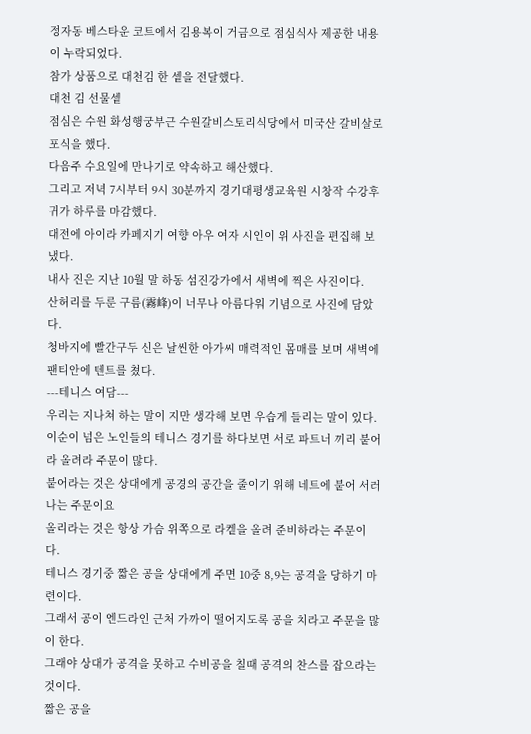정자동 베스타운 코트에서 김용복이 거금으로 점심식사 제공한 내용이 누락되었다.
참가 상품으로 대천김 한 셑을 전달했다.
대천 김 선물셑
점심은 수원 화성행궁부근 수원갈비스토리식당에서 미국산 갈비살로 포식을 했다.
다음주 수요일에 만나기로 약속하고 해산했다.
그리고 저녁 7시부터 9시 30분까지 경기대평생교육원 시창작 수강후 귀가 하루를 마감했다.
대전에 아이라 카페지기 여향 아우 여자 시인이 위 사진을 편집해 보냈다.
내사 진은 지난 10월 말 하동 섬진강가에서 새벽에 찍은 사진이다.
산허리를 두룬 구름(霧峰)이 너무나 아름다워 기념으로 사진에 담았다.
청바지에 빨간구두 신은 날씬한 아가씨 매력적인 몸매를 보며 새벽에 팬티안에 텐트를 쳤다.
---테니스 여담---
우리는 지나쳐 하는 말이 지만 생각해 보면 우습게 들리는 말이 있다.
이순이 넘은 노인들의 테니스 경기를 하다보면 서로 파트너 끼리 붙어라 올려라 주문이 많다.
붙어라는 것은 상대에게 공경의 공간을 줄이기 위해 네트에 붙어 서러나는 주문이요
올리라는 것은 항상 가슴 위쪽으로 라켙을 올려 준비하라는 주문이다.
테니스 경기중 짧은 공을 상대에게 주면 10중 8,9는 공격을 당하기 마련이다.
그래서 공이 엔드라인 근처 가까이 떨어지도록 공을 치라고 주문을 많이 한다.
그래야 상대가 공격을 못하고 수비공을 칠때 공격의 찬스를 잡으라는 것이다.
짧은 공을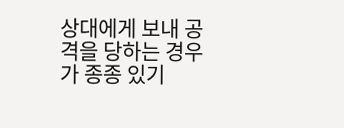상대에게 보내 공격을 당하는 경우가 종종 있기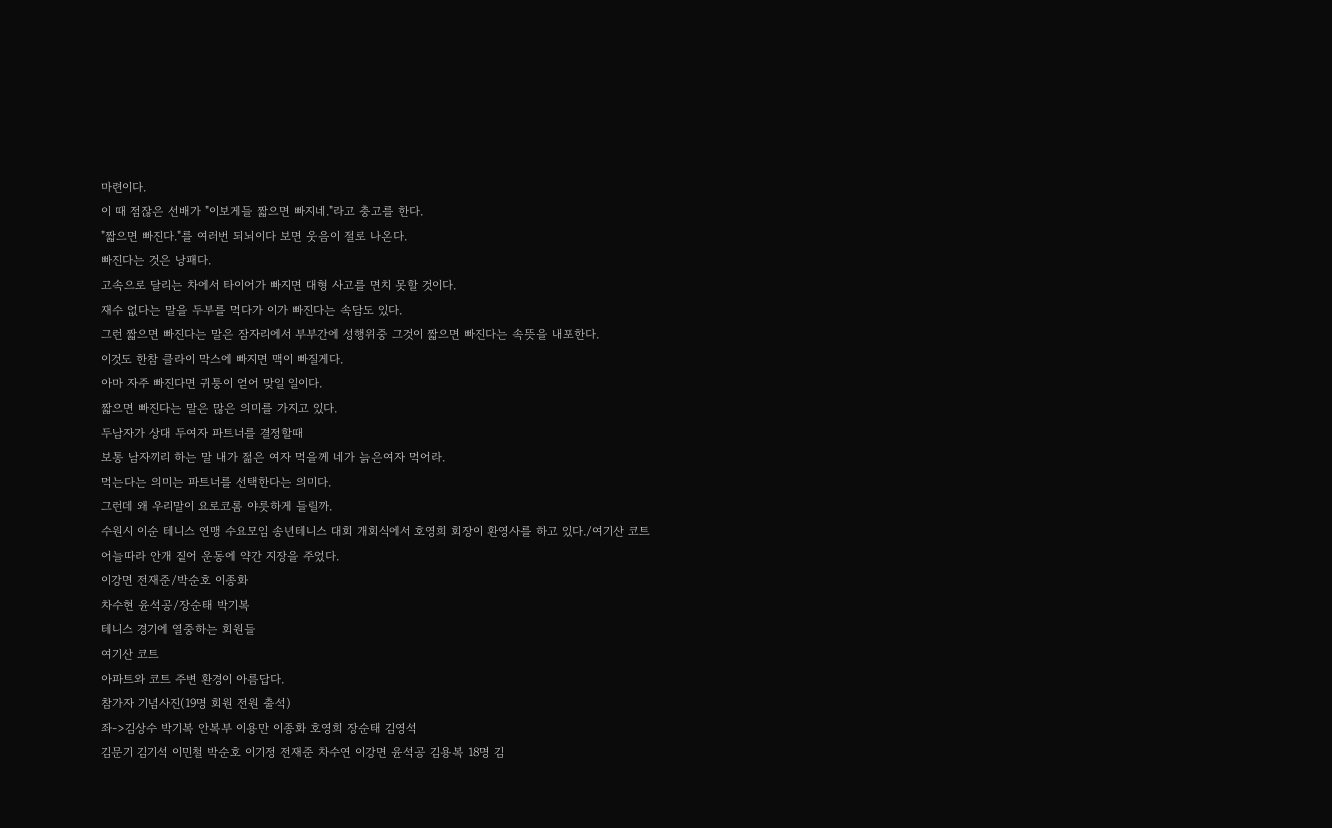마련이다.
이 때 점잖은 선배가 "이보게들 짧으면 빠지네."라고 충고를 한다.
"짧으면 빠진다."를 여러번 되뇌이다 보면 웃음이 절로 나온다.
빠진다는 것은 낭패다.
고속으로 달리는 차에서 타이어가 빠지면 대형 사고를 면치 못할 것이다.
재수 없다는 말을 두부를 먹다가 이가 빠진다는 속담도 있다.
그런 짧으면 빠진다는 말은 잠자리에서 부부간에 성행위중 그것이 짧으면 빠진다는 속뜻을 내포한다.
이것도 한참 클라이 막스에 빠지면 맥이 빠질게다.
아마 자주 빠진다면 귀퉁이 얻어 맞일 일이다.
짧으면 빠진다는 말은 많은 의미를 가지고 있다.
두남자가 상대 두여자 파트너를 결정할때
보통 남자끼리 하는 말 내가 젊은 여자 먹을께 네가 늙은여자 먹어라.
먹는다는 의미는 파트너를 선택한다는 의미다.
그런데 왜 우리말이 요로코롬 야릇하게 들릴까.
수원시 이순 테니스 연맹 수요모임 송년테니스 대회 개회식에서 호영희 회장이 환영사를 하고 있다./여기산 코트
어늘따라 안개 짙어 운동에 약간 지장을 주었다.
이강면 전재준/박순호 이종화
차수현 윤석공/장순태 박기복
테니스 경기에 열중하는 회원들
여기산 코트
아파트와 코트 주변 환경이 아름답다.
참가자 기념사진(19명 회원 전원 출석)
좌->김상수 박기복 안복부 이용만 이종화 호영희 장순태 김영석
김문기 김기석 이민철 박순호 이기정 전재준 차수연 이강면 윤석공 김용복 18명 김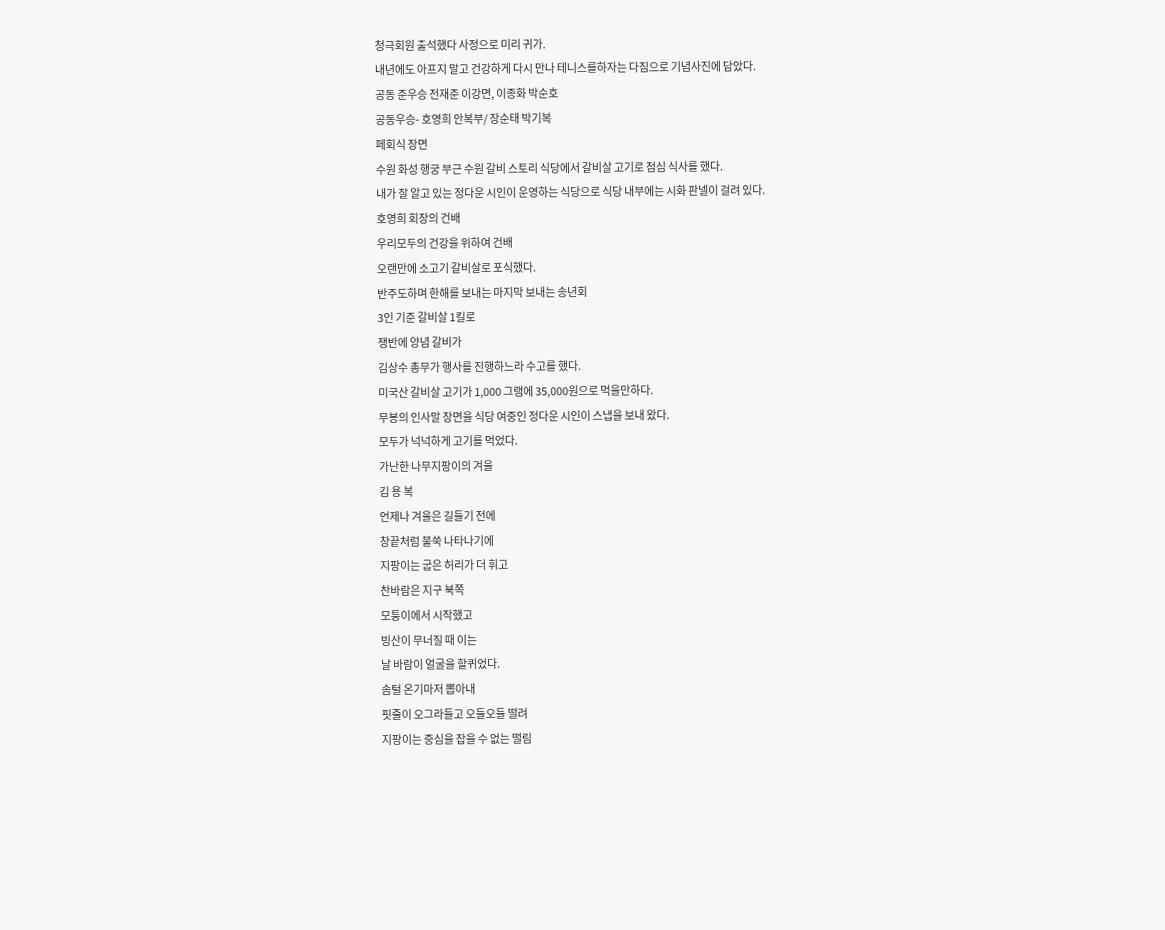청극회원 출석했다 사정으로 미리 귀가.
내년에도 아프지 말고 건강하게 다시 만나 테니스를하자는 다짐으로 기념사진에 담았다.
공동 준우승 전재준 이강면, 이종화 박순호
공동우승- 호영희 안복부/ 장순태 박기복
페회식 장면
수원 화성 행궁 부근 수원 갈비 스토리 식당에서 갈비살 고기로 점심 식사를 했다.
내가 잘 알고 있는 정다운 시인이 운영하는 식당으로 식당 내부에는 시화 판넬이 걸려 있다.
호영희 회장의 건배
우리모두의 건강을 위하여 건배
오랜만에 소고기 갈비살로 포식했다.
반주도하며 한해를 보내는 마지막 보내는 송년회
3인 기준 갈비살 1킬로
쟁반에 양념 갈비가
김상수 총무가 행사를 진행하느라 수고를 했다.
미국산 갈비살 고기가 1,000 그램에 35,000원으로 먹을만하다.
무봉의 인사말 장면을 식당 여중인 정다운 시인이 스냅을 보내 왔다.
모두가 넉넉하게 고기를 먹었다.
가난한 나무지팡이의 겨울
김 용 복
언제나 겨울은 길들기 전에
창끝처럼 불쑥 나타나기에
지팡이는 굽은 허리가 더 휘고
찬바람은 지구 북쪽
모퉁이에서 시작했고
빙산이 무너질 때 이는
날 바람이 얼굴을 할퀴었다.
솜털 온기마저 뽑아내
핏줄이 오그라들고 오들오들 떨려
지팡이는 중심을 잡을 수 없는 떨림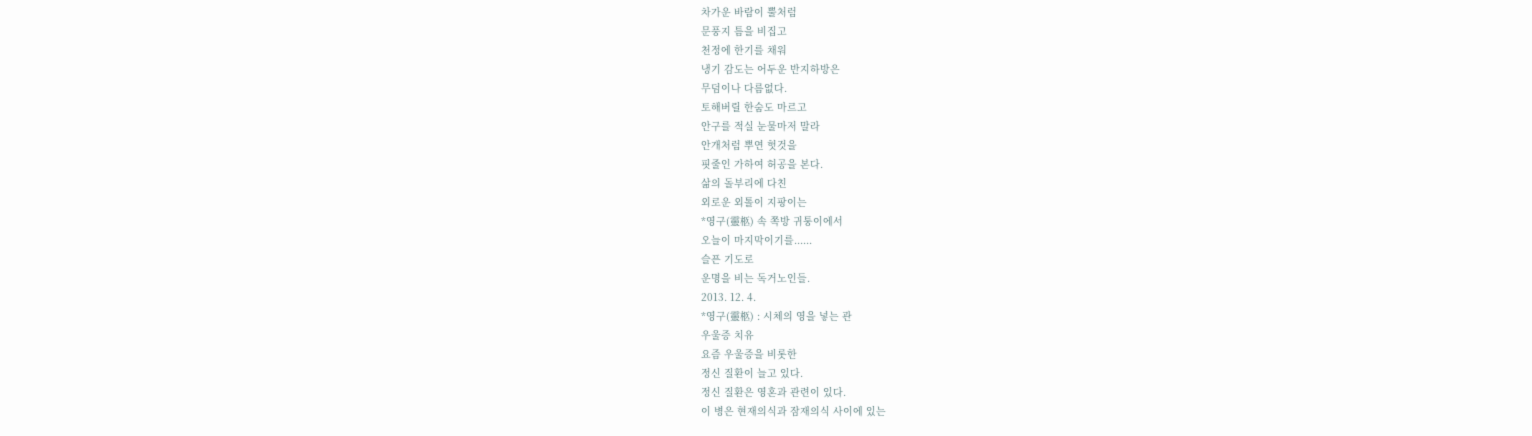차가운 바람이 뿔처럼
문풍지 틈을 비집고
천정에 한기를 채워
냉기 감도는 어두운 반지하방은
무덤이나 다름없다.
토해버릴 한숨도 마르고
안구를 적실 눈물마저 말라
안개처럼 뿌연 헛것을
핏줄인 가하여 허공을 본다.
삶의 돌부리에 다친
외로운 외톨이 지팡이는
*영구(靈柩) 속 쪽방 귀퉁이에서
오늘이 마지막이기를......
슬픈 기도로
운명을 비는 독거노인들.
2013. 12. 4.
*영구(靈柩) : 시체의 영을 넣는 관
우울증 치유
요즘 우울증을 비롯한
정신 질환이 늘고 있다.
정신 질환은 영혼과 관련이 있다.
이 병은 현재의식과 잠재의식 사이에 있는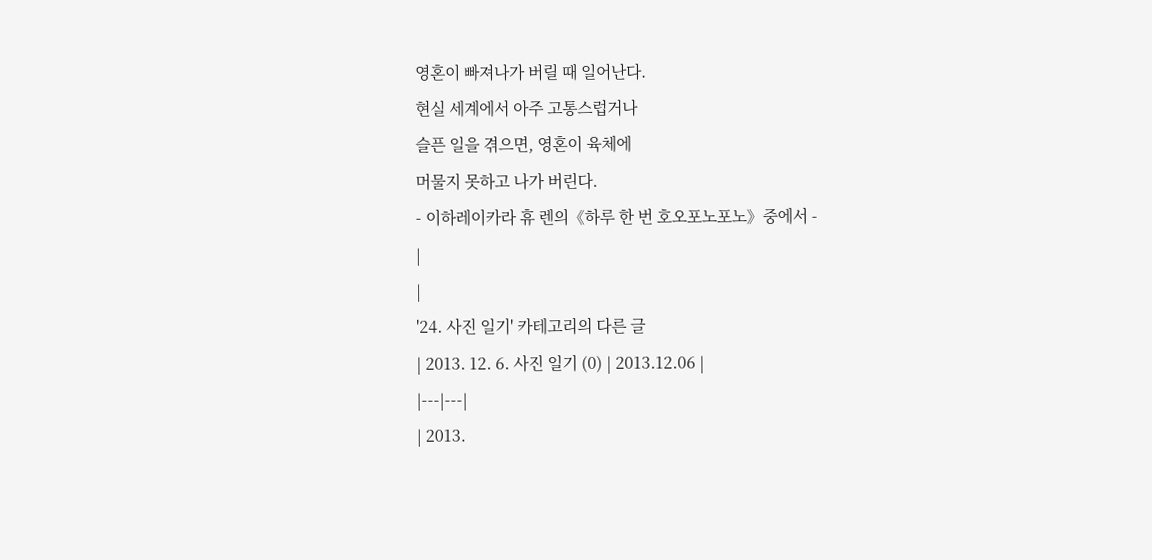영혼이 빠져나가 버릴 때 일어난다.
현실 세계에서 아주 고통스럽거나
슬픈 일을 겪으면, 영혼이 육체에
머물지 못하고 나가 버린다.
- 이하레이카라 휴 렌의《하루 한 번 호오포노포노》중에서 -
|
|
'24. 사진 일기' 카테고리의 다른 글
| 2013. 12. 6. 사진 일기 (0) | 2013.12.06 |
|---|---|
| 2013.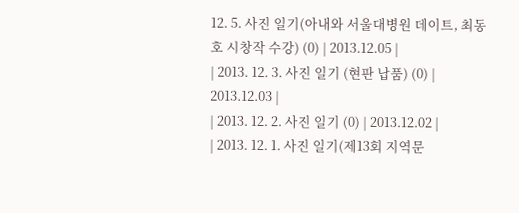12. 5. 사진 일기(아내와 서울대병원 데이트, 최동호 시창작 수강) (0) | 2013.12.05 |
| 2013. 12. 3. 사진 일기 (현판 납품) (0) | 2013.12.03 |
| 2013. 12. 2. 사진 일기 (0) | 2013.12.02 |
| 2013. 12. 1. 사진 일기(제13회 지역문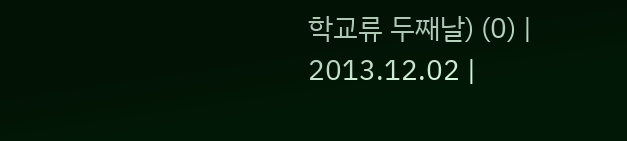학교류 두째날) (0) | 2013.12.02 |